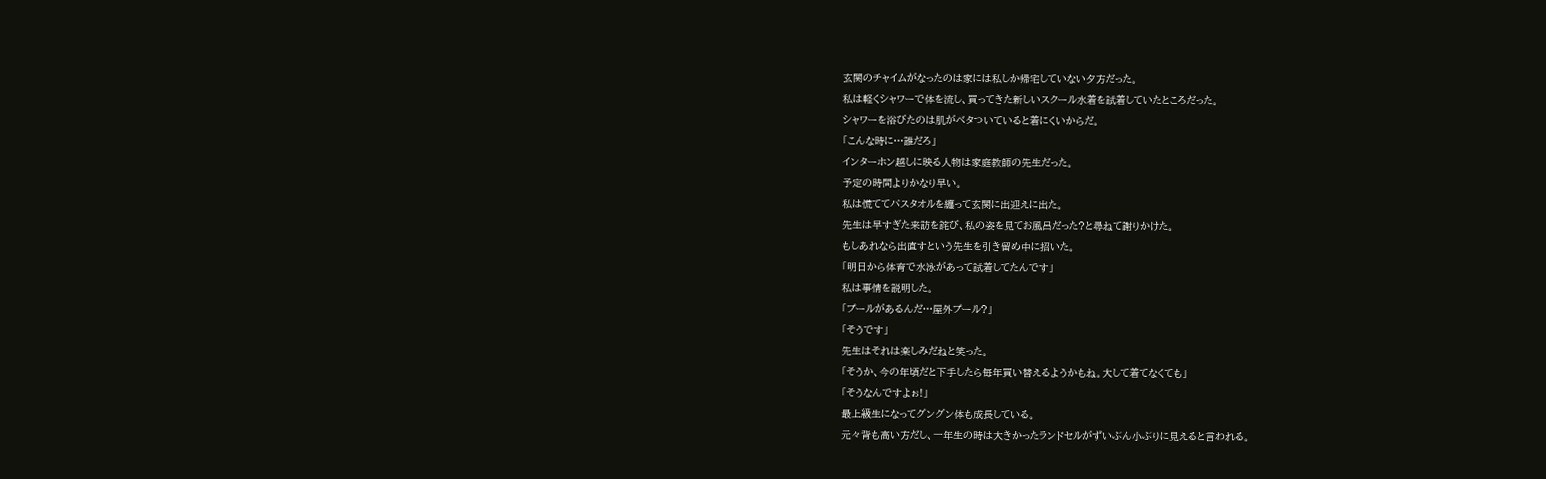玄関のチャイムがなったのは家には私しか帰宅していない夕方だった。
私は軽くシャワーで体を流し、買ってきた新しいスクール水着を試着していたところだった。
シャワーを浴びたのは肌がベタついていると着にくいからだ。
「こんな時に…誰だろ」
インターホン越しに映る人物は家庭教師の先生だった。
予定の時間よりかなり早い。
私は慌ててバスタオルを纏って玄関に出迎えに出た。
先生は早すぎた来訪を詫び、私の姿を見てお風呂だった?と尋ねて謝りかけた。
もしあれなら出直すという先生を引き留め中に招いた。
「明日から体育で水泳があって試着してたんです」
私は事情を説明した。
「プールがあるんだ…屋外プール?」
「そうです」
先生はそれは楽しみだねと笑った。
「そうか、今の年頃だと下手したら毎年買い替えるようかもね。大して着てなくても」
「そうなんですよぉ!」
最上級生になってグングン体も成長している。
元々背も高い方だし、一年生の時は大きかったランドセルがずいぶん小ぶりに見えると言われる。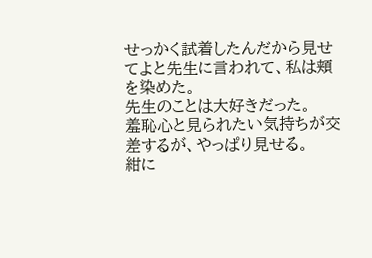せっかく試着したんだから見せてよと先生に言われて、私は頬を染めた。
先生のことは大好きだった。
羞恥心と見られたい気持ちが交差するが、やっぱり見せる。
紺に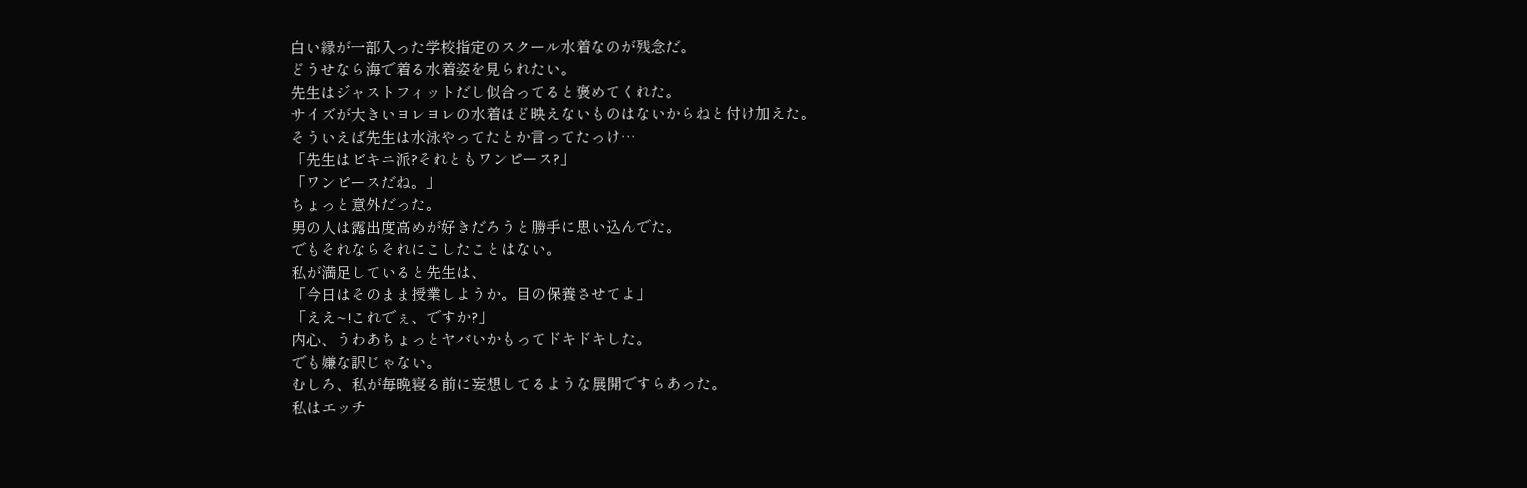白い縁が一部入った学校指定のスクール水着なのが残念だ。
どうせなら海で着る水着姿を見られたい。
先生はジャストフィットだし似合ってると褒めてくれた。
サイズが大きいヨレヨレの水着ほど映えないものはないからねと付け加えた。
そういえば先生は水泳やってたとか言ってたっけ…
「先生はビキニ派?それともワンピース?」
「ワンピースだね。」
ちょっと意外だった。
男の人は露出度高めが好きだろうと勝手に思い込んでた。
でもそれならそれにこしたことはない。
私が満足していると先生は、
「今日はそのまま授業しようか。目の保養させてよ」
「ええ~!これでぇ、ですか?」
内心、うわあちょっとヤバいかもってドキドキした。
でも嫌な訳じゃない。
むしろ、私が毎晩寝る前に妄想してるような展開ですらあった。
私はエッチ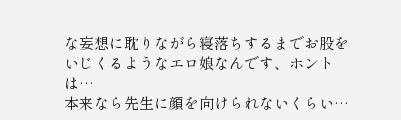な妄想に耽りながら寝落ちするまでお股をいじくるようなエロ娘なんです、ホントは…
本来なら先生に顔を向けられないくらい…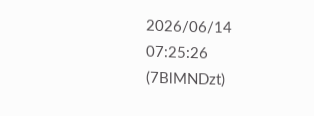2026/06/14 07:25:26
(7BlMNDzt)